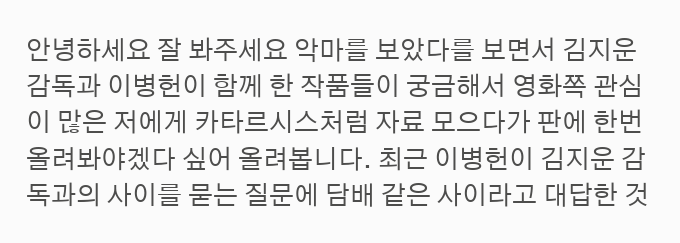안녕하세요 잘 봐주세요 악마를 보았다를 보면서 김지운 감독과 이병헌이 함께 한 작품들이 궁금해서 영화쪽 관심이 많은 저에게 카타르시스처럼 자료 모으다가 판에 한번 올려봐야겠다 싶어 올려봅니다. 최근 이병헌이 김지운 감독과의 사이를 묻는 질문에 담배 같은 사이라고 대답한 것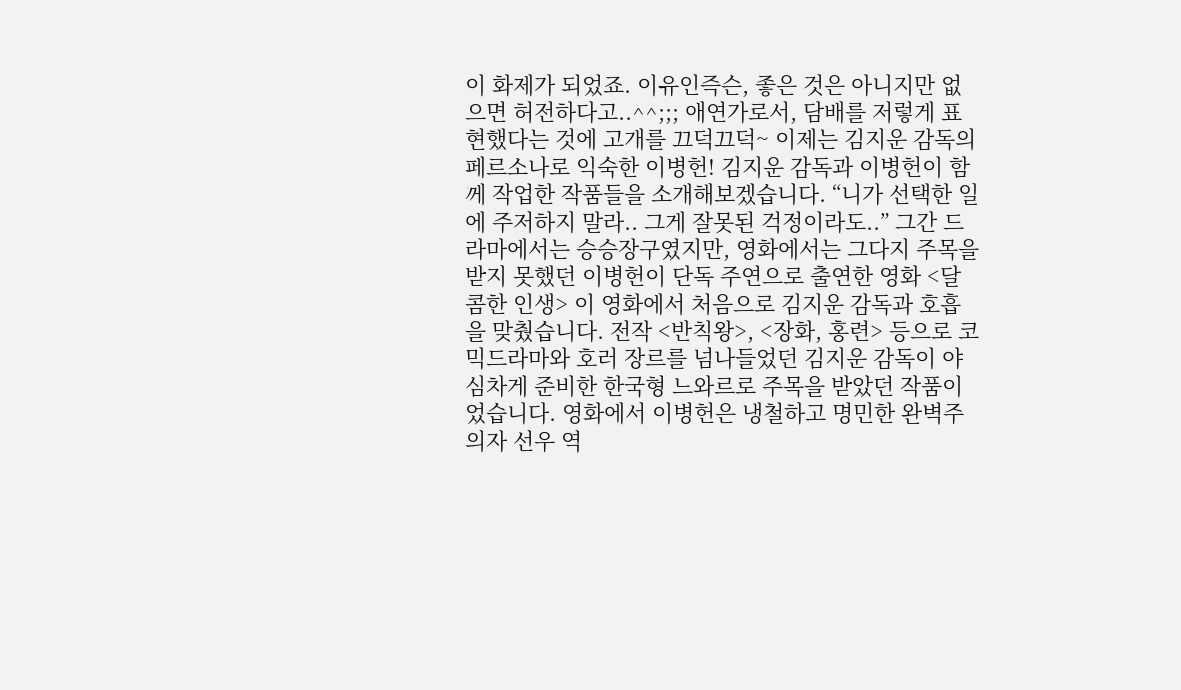이 화제가 되었죠. 이유인즉슨, 좋은 것은 아니지만 없으면 허전하다고..^^;;; 애연가로서, 담배를 저렇게 표현했다는 것에 고개를 끄덕끄덕~ 이제는 김지운 감독의 페르소나로 익숙한 이병헌! 김지운 감독과 이병헌이 함께 작업한 작품들을 소개해보겠습니다. “니가 선택한 일에 주저하지 말라.. 그게 잘못된 걱정이라도..” 그간 드라마에서는 승승장구였지만, 영화에서는 그다지 주목을 받지 못했던 이병헌이 단독 주연으로 출연한 영화 <달콤한 인생> 이 영화에서 처음으로 김지운 감독과 호흡을 맞췄습니다. 전작 <반칙왕>, <장화, 홍련> 등으로 코믹드라마와 호러 장르를 넘나들었던 김지운 감독이 야심차게 준비한 한국형 느와르로 주목을 받았던 작품이었습니다. 영화에서 이병헌은 냉철하고 명민한 완벽주의자 선우 역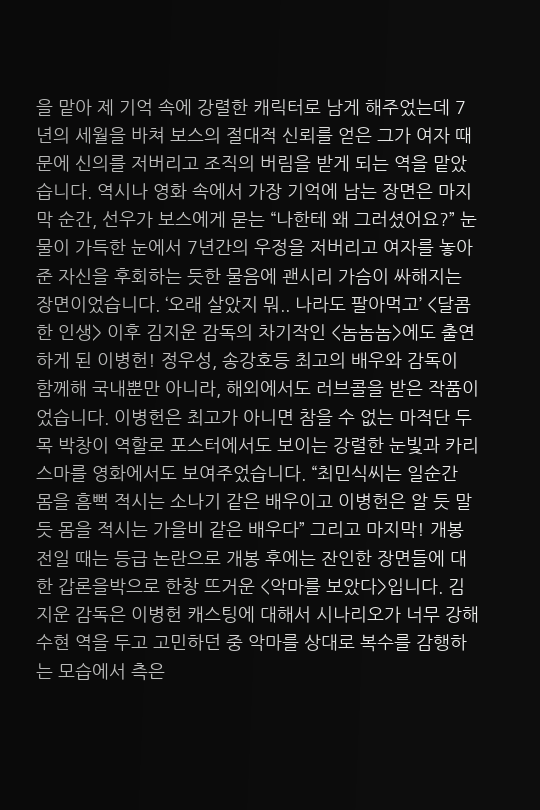을 맡아 제 기억 속에 강렬한 캐릭터로 남게 해주었는데 7년의 세월을 바쳐 보스의 절대적 신뢰를 얻은 그가 여자 때문에 신의를 저버리고 조직의 버림을 받게 되는 역을 맡았습니다. 역시나 영화 속에서 가장 기억에 남는 장면은 마지막 순간, 선우가 보스에게 묻는 “나한테 왜 그러셨어요?” 눈물이 가득한 눈에서 7년간의 우정을 저버리고 여자를 놓아준 자신을 후회하는 듯한 물음에 괜시리 가슴이 싸해지는 장면이었습니다. ‘오래 살았지 뭐.. 나라도 팔아먹고’ <달콤한 인생> 이후 김지운 감독의 차기작인 <놈놈놈>에도 출연하게 된 이병헌! 정우성, 송강호등 최고의 배우와 감독이 함께해 국내뿐만 아니라, 해외에서도 러브콜을 받은 작품이었습니다. 이병헌은 최고가 아니면 참을 수 없는 마적단 두목 박창이 역할로 포스터에서도 보이는 강렬한 눈빛과 카리스마를 영화에서도 보여주었습니다. “최민식씨는 일순간 몸을 흠뻑 적시는 소나기 같은 배우이고 이병헌은 알 듯 말 듯 몸을 적시는 가을비 같은 배우다” 그리고 마지막! 개봉 전일 때는 등급 논란으로 개봉 후에는 잔인한 장면들에 대한 갑론을박으로 한창 뜨거운 <악마를 보았다>입니다. 김지운 감독은 이병헌 캐스팅에 대해서 시나리오가 너무 강해 수현 역을 두고 고민하던 중 악마를 상대로 복수를 감행하는 모습에서 측은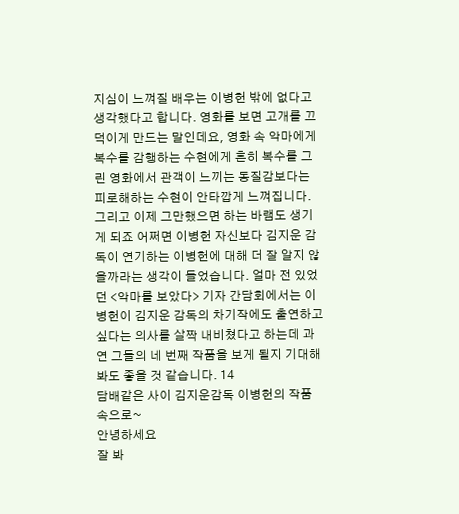지심이 느껴질 배우는 이병헌 밖에 없다고 생각했다고 합니다. 영화를 보면 고개를 끄덕이게 만드는 말인데요, 영화 속 악마에게 복수를 감행하는 수현에게 흔히 복수를 그린 영화에서 관객이 느끼는 동질감보다는 피로해하는 수현이 안타깝게 느껴집니다. 그리고 이제 그만했으면 하는 바램도 생기게 되죠 어쩌면 이병헌 자신보다 김지운 감독이 연기하는 이병헌에 대해 더 잘 알지 않을까라는 생각이 들었습니다. 얼마 전 있었던 <악마를 보았다> 기자 간담회에서는 이병헌이 김지운 감독의 차기작에도 출연하고 싶다는 의사를 살짝 내비쳤다고 하는데 과연 그들의 네 번째 작품을 보게 될지 기대해봐도 좋을 것 같습니다. 14
담배같은 사이 김지운감독 이병헌의 작품 속으로~
안녕하세요
잘 봐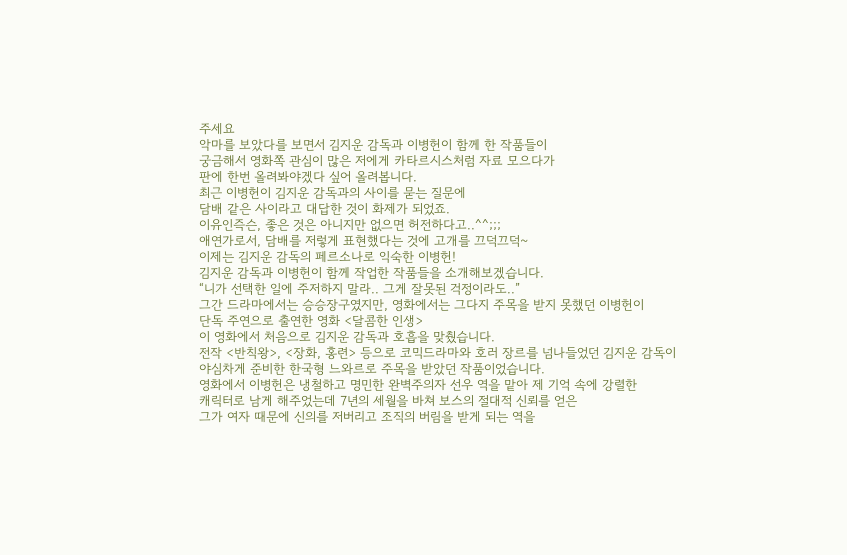주세요
악마를 보았다를 보면서 김지운 감독과 이병헌이 함께 한 작품들이
궁금해서 영화쪽 관심이 많은 저에게 카타르시스처럼 자료 모으다가
판에 한번 올려봐야겠다 싶어 올려봅니다.
최근 이병헌이 김지운 감독과의 사이를 묻는 질문에
담배 같은 사이라고 대답한 것이 화제가 되었죠.
이유인즉슨, 좋은 것은 아니지만 없으면 허전하다고..^^;;;
애연가로서, 담배를 저렇게 표현했다는 것에 고개를 끄덕끄덕~
이제는 김지운 감독의 페르소나로 익숙한 이병헌!
김지운 감독과 이병헌이 함께 작업한 작품들을 소개해보겠습니다.
“니가 선택한 일에 주저하지 말라.. 그게 잘못된 걱정이라도..”
그간 드라마에서는 승승장구였지만, 영화에서는 그다지 주목을 받지 못했던 이병헌이
단독 주연으로 출연한 영화 <달콤한 인생>
이 영화에서 처음으로 김지운 감독과 호흡을 맞췄습니다.
전작 <반칙왕>, <장화, 홍련> 등으로 코믹드라마와 호러 장르를 넘나들었던 김지운 감독이
야심차게 준비한 한국형 느와르로 주목을 받았던 작품이었습니다.
영화에서 이병헌은 냉철하고 명민한 완벽주의자 선우 역을 맡아 제 기억 속에 강렬한
캐릭터로 남게 해주었는데 7년의 세월을 바쳐 보스의 절대적 신뢰를 얻은
그가 여자 때문에 신의를 저버리고 조직의 버림을 받게 되는 역을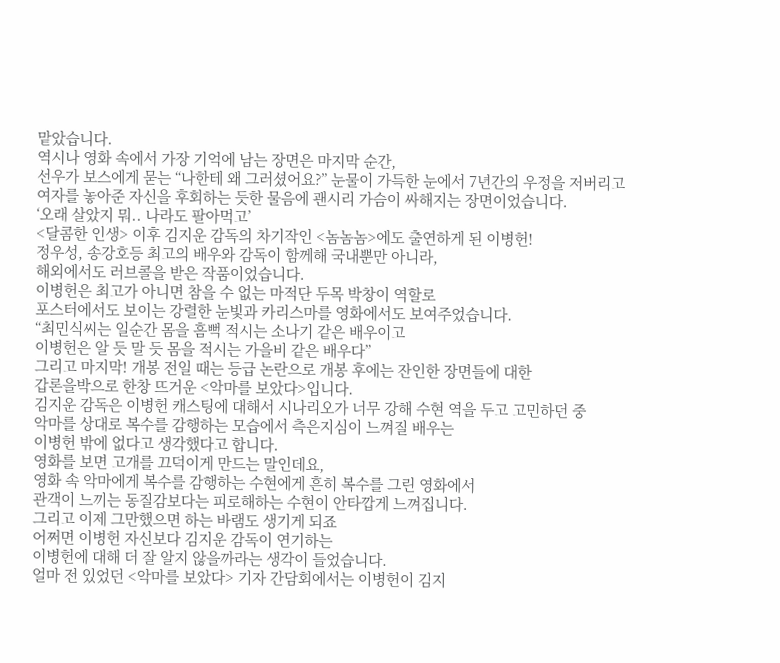맡았습니다.
역시나 영화 속에서 가장 기억에 남는 장면은 마지막 순간,
선우가 보스에게 묻는 “나한테 왜 그러셨어요?” 눈물이 가득한 눈에서 7년간의 우정을 저버리고
여자를 놓아준 자신을 후회하는 듯한 물음에 괜시리 가슴이 싸해지는 장면이었습니다.
‘오래 살았지 뭐.. 나라도 팔아먹고’
<달콤한 인생> 이후 김지운 감독의 차기작인 <놈놈놈>에도 출연하게 된 이병헌!
정우성, 송강호등 최고의 배우와 감독이 함께해 국내뿐만 아니라,
해외에서도 러브콜을 받은 작품이었습니다.
이병헌은 최고가 아니면 참을 수 없는 마적단 두목 박창이 역할로
포스터에서도 보이는 강렬한 눈빛과 카리스마를 영화에서도 보여주었습니다.
“최민식씨는 일순간 몸을 흠뻑 적시는 소나기 같은 배우이고
이병헌은 알 듯 말 듯 몸을 적시는 가을비 같은 배우다”
그리고 마지막! 개봉 전일 때는 등급 논란으로 개봉 후에는 잔인한 장면들에 대한
갑론을박으로 한창 뜨거운 <악마를 보았다>입니다.
김지운 감독은 이병헌 캐스팅에 대해서 시나리오가 너무 강해 수현 역을 두고 고민하던 중
악마를 상대로 복수를 감행하는 모습에서 측은지심이 느껴질 배우는
이병헌 밖에 없다고 생각했다고 합니다.
영화를 보면 고개를 끄덕이게 만드는 말인데요,
영화 속 악마에게 복수를 감행하는 수현에게 흔히 복수를 그린 영화에서
관객이 느끼는 동질감보다는 피로해하는 수현이 안타깝게 느껴집니다.
그리고 이제 그만했으면 하는 바램도 생기게 되죠
어쩌면 이병헌 자신보다 김지운 감독이 연기하는
이병헌에 대해 더 잘 알지 않을까라는 생각이 들었습니다.
얼마 전 있었던 <악마를 보았다> 기자 간담회에서는 이병헌이 김지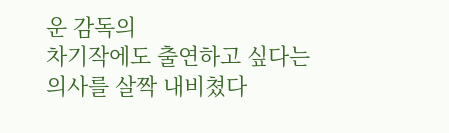운 감독의
차기작에도 출연하고 싶다는 의사를 살짝 내비쳤다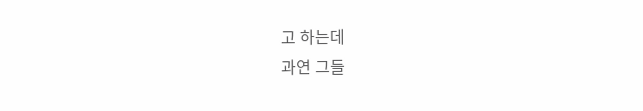고 하는데
과연 그들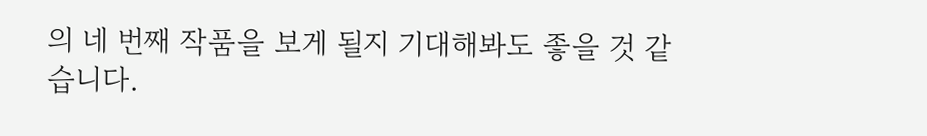의 네 번째 작품을 보게 될지 기대해봐도 좋을 것 같습니다.